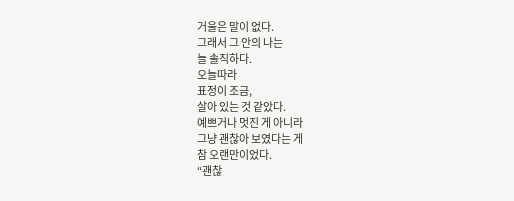거울은 말이 없다.
그래서 그 안의 나는
늘 솔직하다.
오늘따라
표정이 조금,
살아 있는 것 같았다.
예쁘거나 멋진 게 아니라
그냥 괜찮아 보였다는 게
참 오랜만이었다.
“괜찮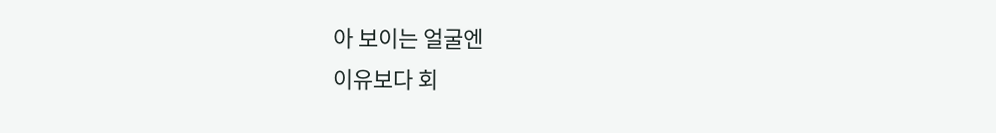아 보이는 얼굴엔
이유보다 회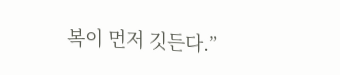복이 먼저 깃든다.”